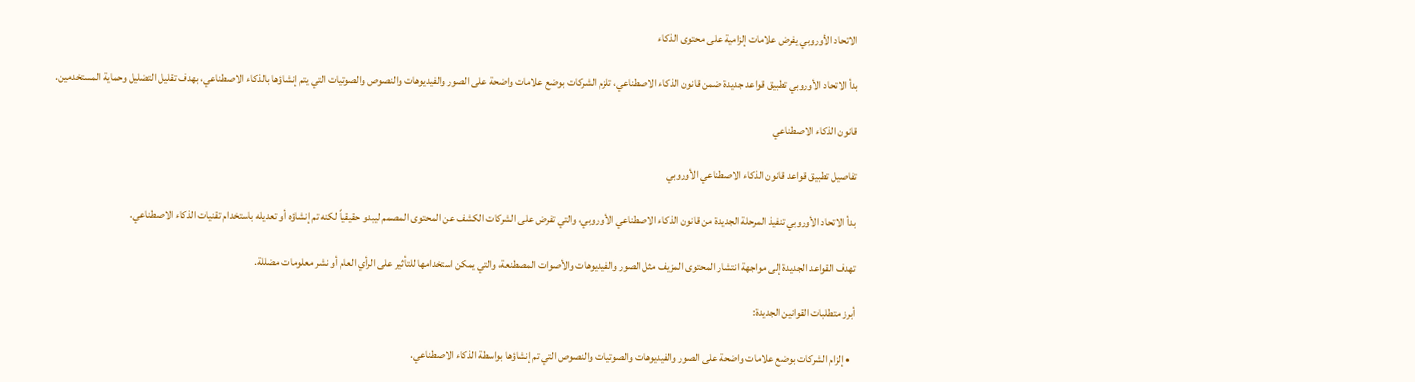الاتحاد الأوروبي يفرض علامات إلزامية على محتوى الذكاء

بدأ الاتحاد الأوروبي تطبيق قواعد جديدة ضمن قانون الذكاء الاصطناعي، تلزم الشركات بوضع علامات واضحة على الصور والفيديوهات والنصوص والصوتيات التي يتم إنشاؤها بالذكاء الاصطناعي، بهدف تقليل التضليل وحماية المستخدمين.

قانون الذكاء الاصطناعي

تفاصيل تطبيق قواعد قانون الذكاء الاصطناعي الأوروبي

بدأ الاتحاد الأوروبي تنفيذ المرحلة الجديدة من قانون الذكاء الاصطناعي الأوروبي، والتي تفرض على الشركات الكشف عن المحتوى المصمم ليبدو حقيقياً لكنه تم إنشاؤه أو تعديله باستخدام تقنيات الذكاء الاصطناعي.

تهدف القواعد الجديدة إلى مواجهة انتشار المحتوى المزيف مثل الصور والفيديوهات والأصوات المصطنعة، والتي يمكن استخدامها للتأثير على الرأي العام أو نشر معلومات مضللة.

أبرز متطلبات القوانين الجديدة:

  • إلزام الشركات بوضع علامات واضحة على الصور والفيديوهات والصوتيات والنصوص التي تم إنشاؤها بواسطة الذكاء الاصطناعي.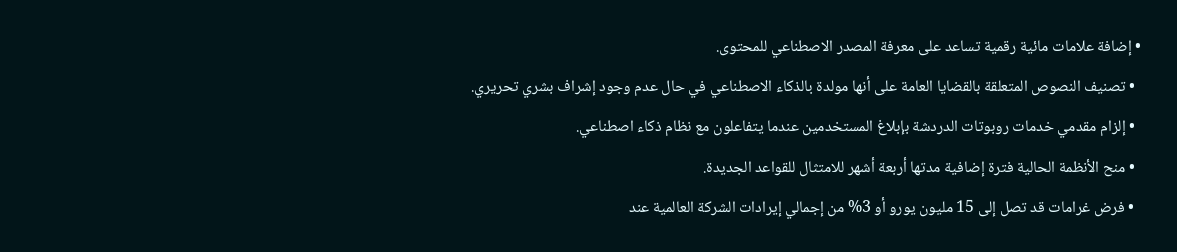• إضافة علامات مائية رقمية تساعد على معرفة المصدر الاصطناعي للمحتوى.
  • تصنيف النصوص المتعلقة بالقضايا العامة على أنها مولدة بالذكاء الاصطناعي في حال عدم وجود إشراف بشري تحريري.
  • إلزام مقدمي خدمات روبوتات الدردشة بإبلاغ المستخدمين عندما يتفاعلون مع نظام ذكاء اصطناعي.
  • منح الأنظمة الحالية فترة إضافية مدتها أربعة أشهر للامتثال للقواعد الجديدة.
  • فرض غرامات قد تصل إلى 15 مليون يورو أو 3% من إجمالي إيرادات الشركة العالمية عند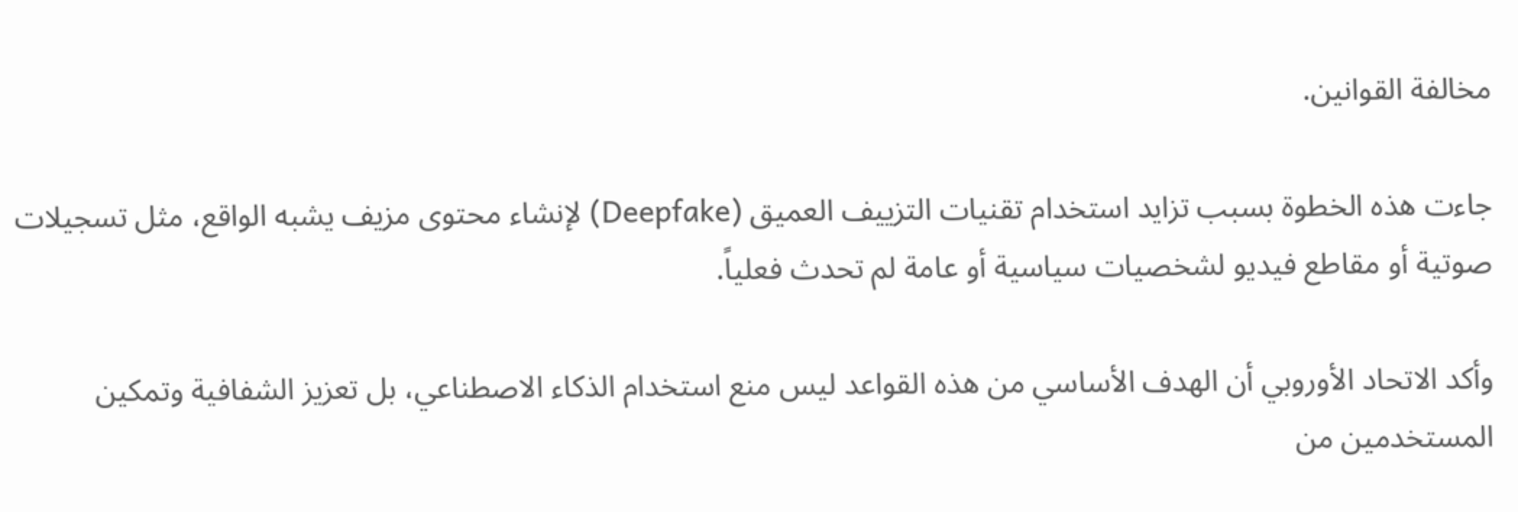مخالفة القوانين.

جاءت هذه الخطوة بسبب تزايد استخدام تقنيات التزييف العميق (Deepfake) لإنشاء محتوى مزيف يشبه الواقع، مثل تسجيلات صوتية أو مقاطع فيديو لشخصيات سياسية أو عامة لم تحدث فعلياً.

وأكد الاتحاد الأوروبي أن الهدف الأساسي من هذه القواعد ليس منع استخدام الذكاء الاصطناعي، بل تعزيز الشفافية وتمكين المستخدمين من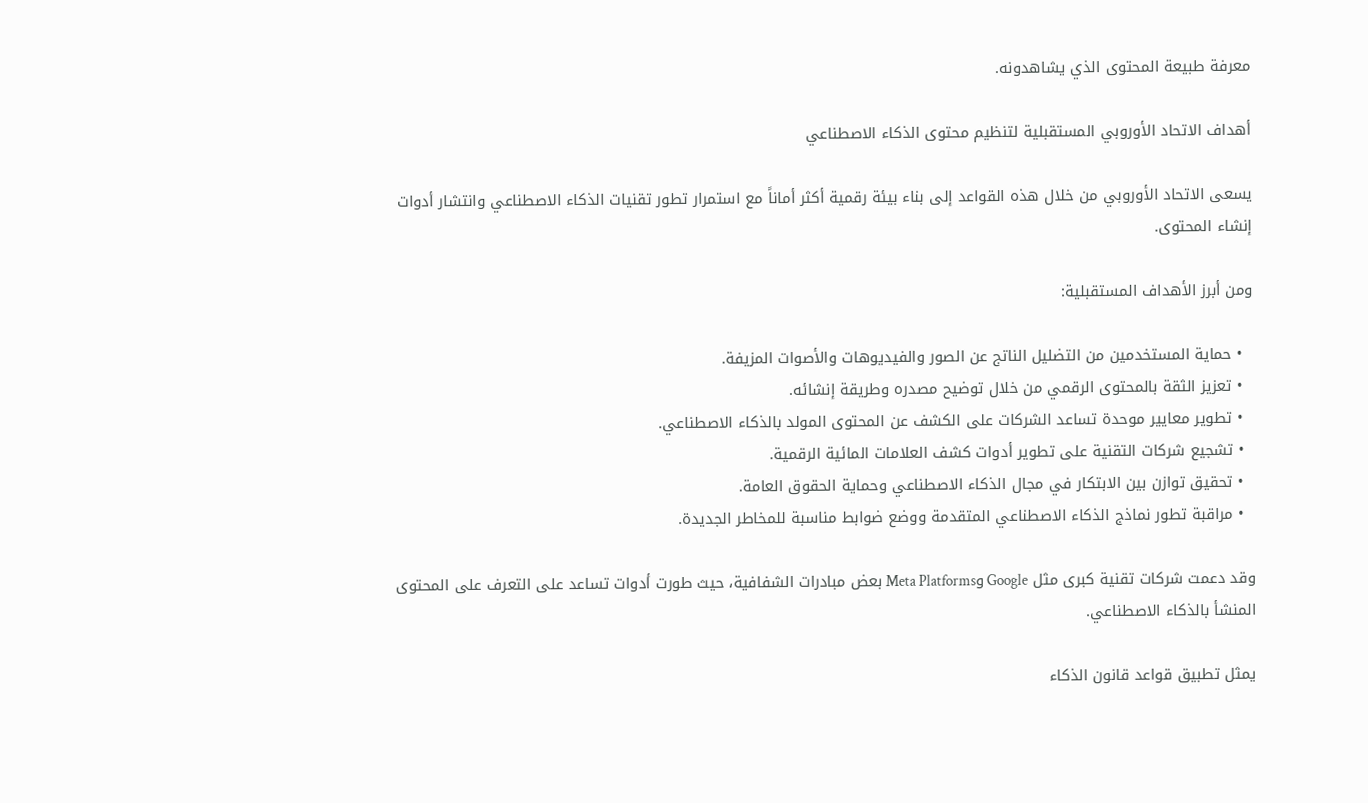معرفة طبيعة المحتوى الذي يشاهدونه.

أهداف الاتحاد الأوروبي المستقبلية لتنظيم محتوى الذكاء الاصطناعي

يسعى الاتحاد الأوروبي من خلال هذه القواعد إلى بناء بيئة رقمية أكثر أماناً مع استمرار تطور تقنيات الذكاء الاصطناعي وانتشار أدوات إنشاء المحتوى.

ومن أبرز الأهداف المستقبلية:

  • حماية المستخدمين من التضليل الناتج عن الصور والفيديوهات والأصوات المزيفة.
  • تعزيز الثقة بالمحتوى الرقمي من خلال توضيح مصدره وطريقة إنشائه.
  • تطوير معايير موحدة تساعد الشركات على الكشف عن المحتوى المولد بالذكاء الاصطناعي.
  • تشجيع شركات التقنية على تطوير أدوات كشف العلامات المائية الرقمية.
  • تحقيق توازن بين الابتكار في مجال الذكاء الاصطناعي وحماية الحقوق العامة.
  • مراقبة تطور نماذج الذكاء الاصطناعي المتقدمة ووضع ضوابط مناسبة للمخاطر الجديدة.

وقد دعمت شركات تقنية كبرى مثل Google وMeta Platforms بعض مبادرات الشفافية، حيث طورت أدوات تساعد على التعرف على المحتوى المنشأ بالذكاء الاصطناعي.

يمثل تطبيق قواعد قانون الذكاء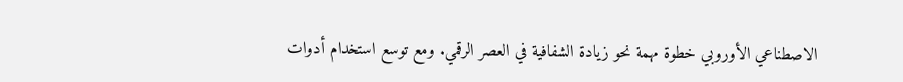الاصطناعي الأوروبي خطوة مهمة نحو زيادة الشفافية في العصر الرقمي. ومع توسع استخدام أدوات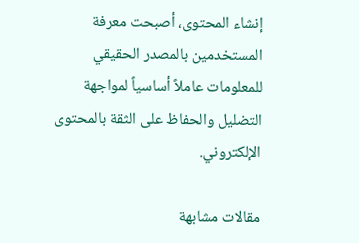إنشاء المحتوى، أصبحت معرفة المستخدمين بالمصدر الحقيقي للمعلومات عاملاً أساسياً لمواجهة التضليل والحفاظ على الثقة بالمحتوى الإلكتروني.

مقالات مشابهة